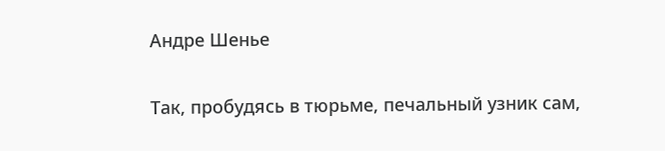Андре Шенье

Так, пробудясь в тюрьме, печальный узник сам,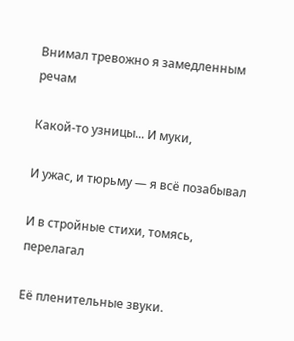Внимал тревожно я замедленным речам

Какой-то узницы... И муки,

И ужас, и тюрьму — я всё позабывал

И в стройные стихи, томясь, перелагал

Её пленительные звуки.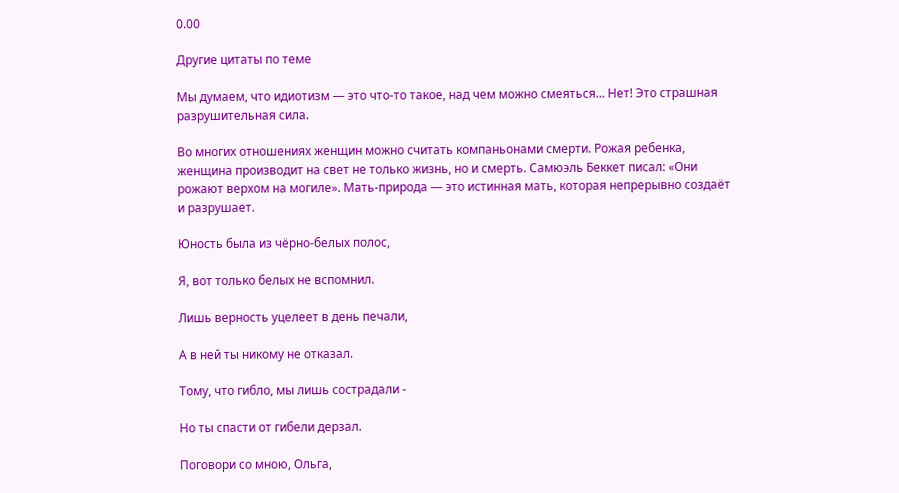0.00

Другие цитаты по теме

Мы думаем, что идиотизм — это что-то такое, над чем можно смеяться... Нет! Это страшная разрушительная сила.

Во многих отношениях женщин можно считать компаньонами смерти. Рожая ребенка, женщина производит на свет не только жизнь, но и смерть. Самюэль Беккет писал: «Они рожают верхом на могиле». Мать-природа — это истинная мать, которая непрерывно создаёт и разрушает.

Юность была из чёрно-белых полос,

Я, вот только белых не вспомнил.

Лишь верность уцелеет в день печали,

А в ней ты никому не отказал.

Тому, что гибло, мы лишь сострадали -

Но ты спасти от гибели дерзал.

Поговори со мною, Ольга,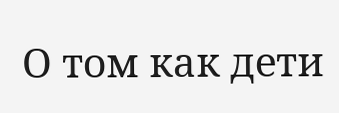О том как дети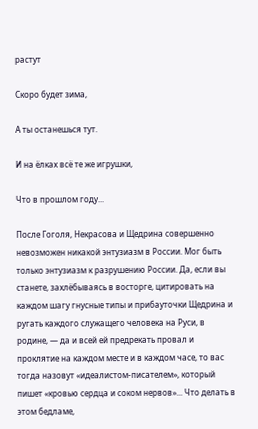растут

Скоро будет зима,

А ты останешься тут.

И на ёлках всё те же игрушки,

Что в прошлом году...

После Гоголя, Некрасова и Щедрина совершенно невозможен никакой энтузиазм в России. Мог быть только энтузиазм к разрушению России. Да, если вы станете, захлёбываясь в восторге, цитировать на каждом шагу гнусные типы и прибауточки Щедрина и ругать каждого служащего человека на Руси, в родине, — да и всей ей предрекать провал и проклятие на каждом месте и в каждом часе, то вас тогда назовут «идеалистом-писателем», который пишет «кровью сердца и соком нервов»... Что делать в этом бедламе,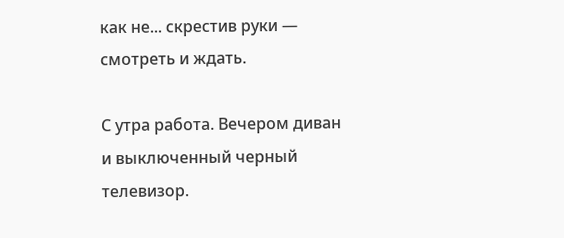как не... скрестив руки — смотреть и ждать.

С утра работа. Вечером диван и выключенный черный телевизор.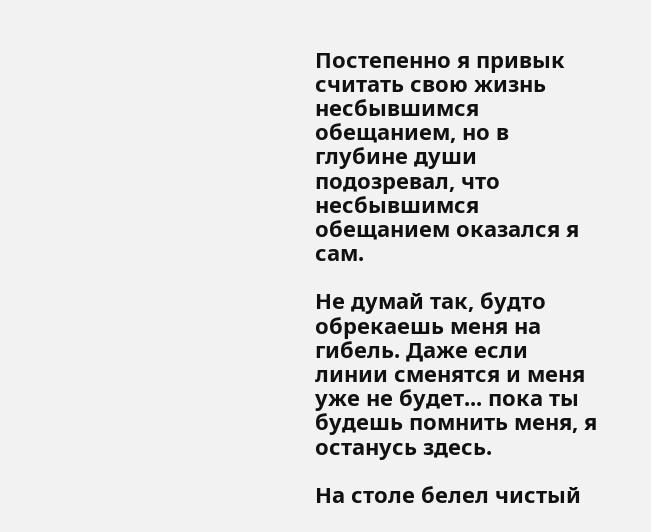Постепенно я привык считать свою жизнь несбывшимся обещанием, но в глубине души подозревал, что несбывшимся обещанием оказался я сам.

Не думай так, будто обрекаешь меня на гибель. Даже если линии сменятся и меня уже не будет... пока ты будешь помнить меня, я останусь здесь.

На столе белел чистый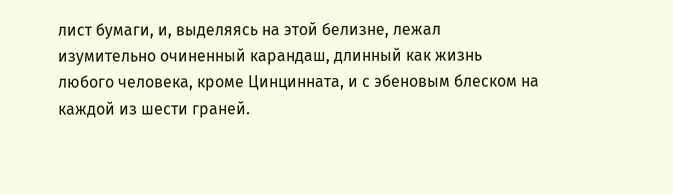лист бумаги, и, выделяясь на этой белизне, лежал изумительно очиненный карандаш, длинный как жизнь любого человека, кроме Цинцинната, и с эбеновым блеском на каждой из шести граней.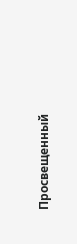Просвещенный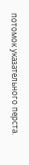потомок указательного перста.